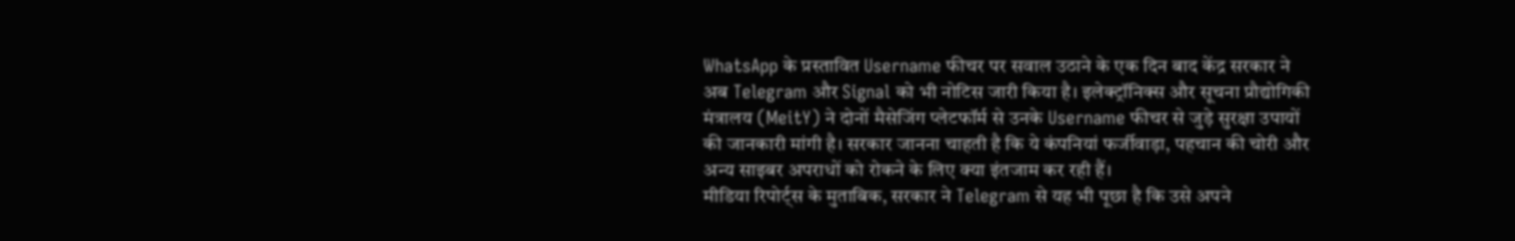WhatsApp के प्रस्तावित Username फीचर पर सवाल उठाने के एक दिन बाद केंद्र सरकार ने अब Telegram और Signal को भी नोटिस जारी किया है। इलेक्ट्रॉनिक्स और सूचना प्रौद्योगिकी मंत्रालय (MeitY) ने दोनों मैसेजिंग प्लेटफॉर्म से उनके Username फीचर से जुड़े सुरक्षा उपायों की जानकारी मांगी है। सरकार जानना चाहती है कि ये कंपनियां फर्जीवाड़ा, पहचान की चोरी और अन्य साइबर अपराधों को रोकने के लिए क्या इंतजाम कर रही हैं।
मीडिया रिपोर्ट्स के मुताबिक, सरकार ने Telegram से यह भी पूछा है कि उसे अपने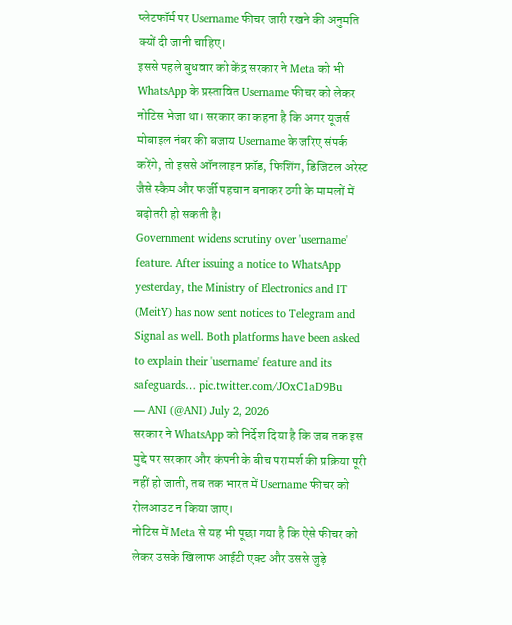प्लेटफॉर्म पर Username फीचर जारी रखने की अनुमति क्यों दी जानी चाहिए।
इससे पहले बुधवार को केंद्र सरकार ने Meta को भी WhatsApp के प्रस्तावित Username फीचर को लेकर नोटिस भेजा था। सरकार का कहना है कि अगर यूजर्स मोबाइल नंबर की बजाय Username के जरिए संपर्क करेंगे, तो इससे ऑनलाइन फ्रॉड, फिशिंग, डिजिटल अरेस्ट जैसे स्कैम और फर्जी पहचान बनाकर ठगी के मामलों में बढ़ोतरी हो सकती है।
Government widens scrutiny over 'username' feature. After issuing a notice to WhatsApp yesterday, the Ministry of Electronics and IT (MeitY) has now sent notices to Telegram and Signal as well. Both platforms have been asked to explain their 'username' feature and its safeguards… pic.twitter.com/JOxC1aD9Bu
— ANI (@ANI) July 2, 2026
सरकार ने WhatsApp को निर्देश दिया है कि जब तक इस मुद्दे पर सरकार और कंपनी के बीच परामर्श की प्रक्रिया पूरी नहीं हो जाती, तब तक भारत में Username फीचर को रोलआउट न किया जाए।
नोटिस में Meta से यह भी पूछा गया है कि ऐसे फीचर को लेकर उसके खिलाफ आईटी एक्ट और उससे जुड़े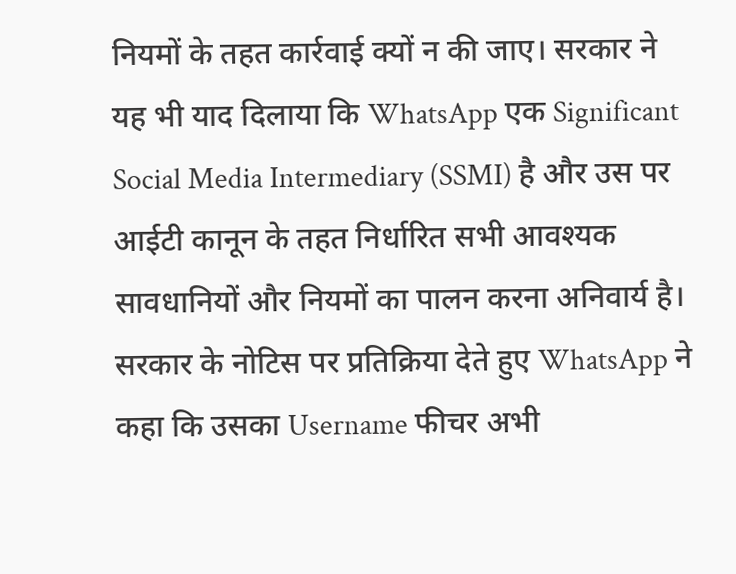नियमों के तहत कार्रवाई क्यों न की जाए। सरकार ने यह भी याद दिलाया कि WhatsApp एक Significant Social Media Intermediary (SSMI) है और उस पर आईटी कानून के तहत निर्धारित सभी आवश्यक सावधानियों और नियमों का पालन करना अनिवार्य है।
सरकार के नोटिस पर प्रतिक्रिया देते हुए WhatsApp ने कहा कि उसका Username फीचर अभी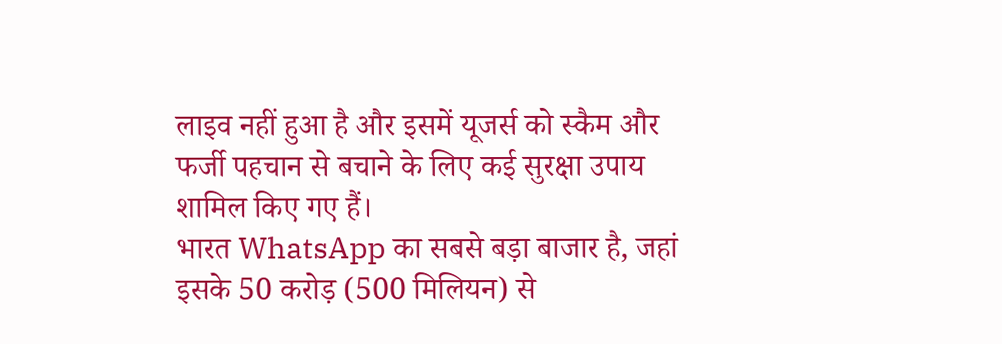लाइव नहीं हुआ है और इसमें यूजर्स को स्कैम और फर्जी पहचान से बचाने के लिए कई सुरक्षा उपाय शामिल किए गए हैं।
भारत WhatsApp का सबसे बड़ा बाजार है, जहां इसके 50 करोड़ (500 मिलियन) से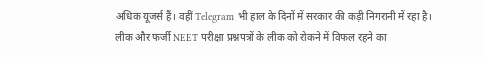अधिक यूजर्स हैं। वहीं Telegram भी हाल के दिनों में सरकार की कड़ी निगरानी में रहा है। लीक और फर्जी NEET परीक्षा प्रश्नपत्रों के लीक को रोकने में विफल रहने का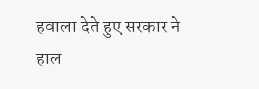हवाला देते हुए सरकार ने हाल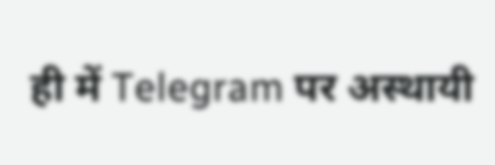ही में Telegram पर अस्थायी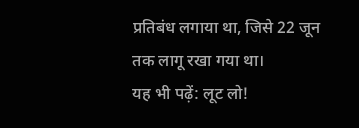प्रतिबंध लगाया था, जिसे 22 जून तक लागू रखा गया था।
यह भी पढ़ें: लूट लो!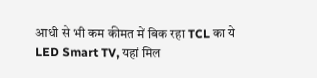आधी से भी कम कीमत में बिक रहा TCL का ये LED Smart TV, यहां मिल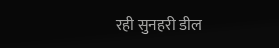रही सुनहरी डील